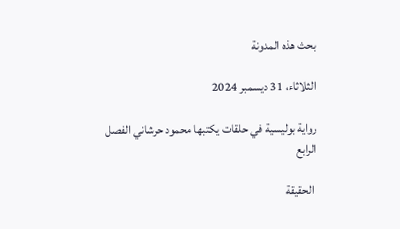بحث هذه المدونة

الثلاثاء، 31 ديسمبر 2024

رواية بوليسية في حلقات يكتبها محمود حرشاني الفصل الرابع

 الحقيقة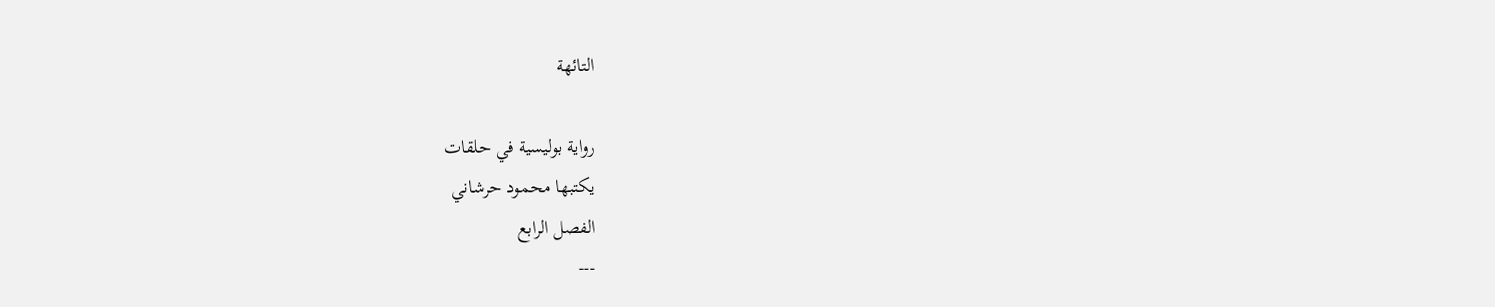التائهة

رواية بوليسية في حلقات
يكتبها محمود حرشاني
الفصل الرابع
---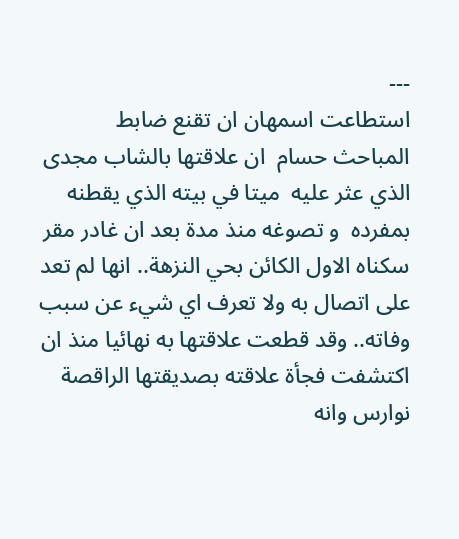---
استطاعت اسمهان ان تقنع ضابط المباحث حسام  ان علاقتها بالشاب مجدى الذي عثر عليه  ميتا في بيته الذي يقطنه بمفرده  و تصوغه منذ مدة بعد ان غادر مقر سكناه الاول الكائن بحي النزهة.. انها لم تعد على اتصال به ولا تعرف اي شيء عن سبب وفاته.. وقد قطعت علاقتها به نهائيا منذ ان اكتشفت فجأة علاقته بصديقتها الراقصة نوارس وانه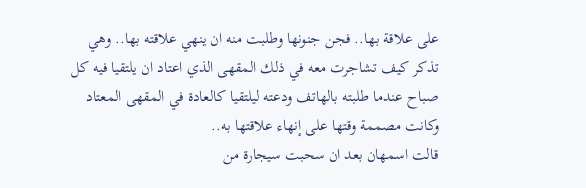على علاقة بها.. فجن جنونها وطلبت منه ان ينهي علاقته بها.. وهي تذكر كيف تشاجرت معه في ذلك المقهى الذي اعتاد ان يلتقيا فيه كل صباح عندما طلبته بالهاتف ودعته ليلتقيا كالعادة في المقهى المعتاد وكانت مصممة وقتها على إنهاء علاقتها به..
قالت اسمهان بعد ان سحبت سيجارة من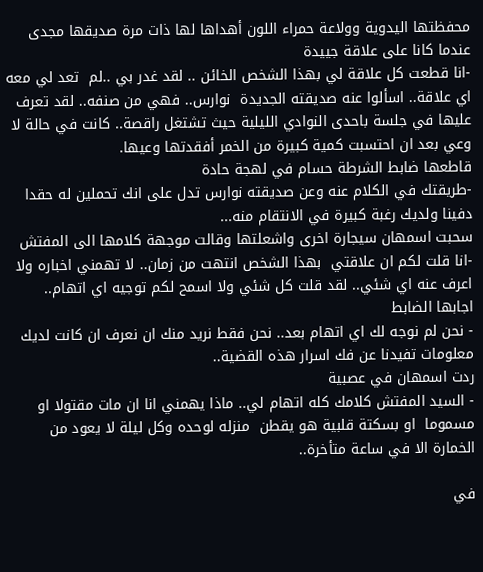محفظتها اليدوية وولاعة حمراء اللون أهداها لها ذات مرة صديقها مجدى عندما كانا على علاقة جييدة
-انا قطعت كل علاقة لي بهذا الشخص الخائن .. لقد غدر بي ..لم  تعد لي معه اي علاقة.. اسألوا عنه صديقته الجديدة  نوارس.. فهي من صنفه.. لقد تعرف عليها في جلسة باحدى النوادي الليلية حيث تشتغل راقصة.. كانت في حالة لا وعي بعد ان احتسبت كمية كبيرة من الخمر أفقدتها وعيها.
قاطعها ضابط الشرطة حسام في لهجة حادة
-طريقتك في الكلام عنه وعن صديقته نوارس تدل على انك تحملين له حقدا دفينا ولديك رغبة كبيرة في الانتقام منه...
سحبت اسمهان سيجارة اخرى واشعلتها وقالت موجهة كلامها الى المفتش
-انا قلت لكم ان علاقتي  بهذا الشخص انتهت من زمان.. لا تهمني اخباره ولا اعرف عنه اي شئي.. لقد قلت كل شئي ولا اسمح لكم توجيه اي اتهام..
اجابها الضابط
- نحن لم نوجه لك اي اتهام بعد.. نحن فقط نريد منك ان نعرف ان كانت لديك معلومات تفيدنا عن فك اسرار هذه القضية..
ردت اسمهان في عصبية
- السيد المفتش كلامك كله اتهام لي.. ماذا يهمني انا ان مات مقتولا او مسموما  او بسكتة قلبية هو يقطن  منزله لوحده وكل ليلة لا يعود من الخمارة الا في ساعة متأخرة..

في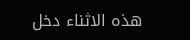هذه الاثناء دخل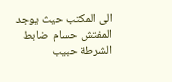الى المكتب حيث يوجد المفتش حسام  ضابط الشرطة حبيب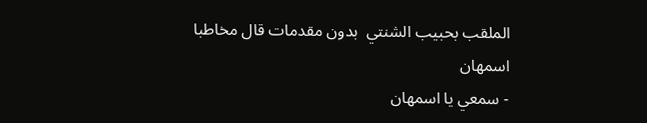الملقب بحبيب الشنتي  بدون مقدمات قال مخاطبا اسمهان
- سمعي يا اسمهان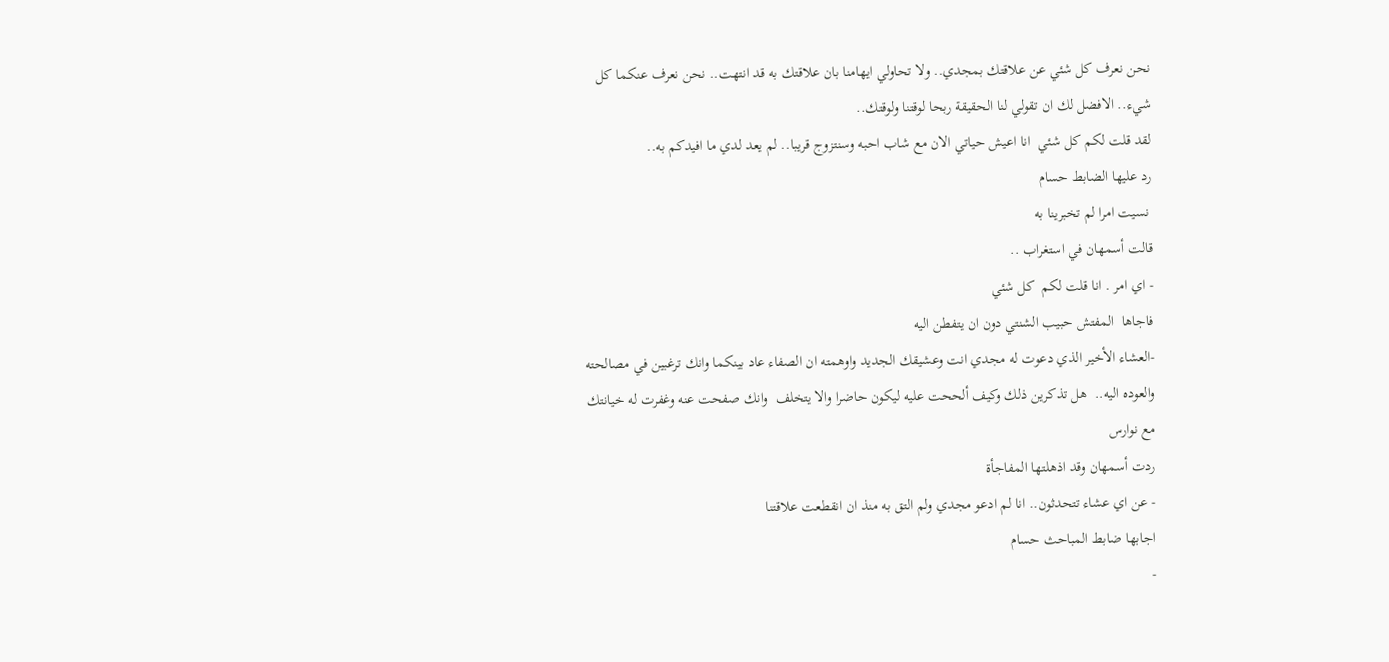نحن نعرف كل شئي عن علاقتك بمجدي.. ولا تحاولي ايهامنا بان علاقتك به قد انتهت.. نحن نعرف عنكما كل شيء.. الافضل لك ان تقولي لنا الحقيقة ربحا لوقتنا ولوقتك..
لقد قلت لكم كل شئي  انا اعيش حياتي الان مع شاب احبه وسنتزوج قريبا.. لم يعد لدي ما افيدكم به..
رد عليها الضابط حسام
 نسيت امرا لم تخبرينا به
قالت أسمهان في استغراب ..
- اي امر . انا قلت لكم  كل شئي
فاجاها  المفتش حبيب الشنتي دون ان يتفطن اليه
-العشاء الأخير الذي دعوت له مجدي انت وعشيقك الجديد واوهمته ان الصفاء عاد بينكما وانك ترغبين في مصالحته  والعوده اليه..  هل تذكرين ذلك وكيف ألححت عليه ليكون حاضرا والا يتخلف  وانك صفحت عنه وغفرت له خيانتك مع نوارس
ردت أسمهان وقد اذهلتها المفاجأة
- عن اي عشاء تتحدثون.. انا لم ادعو مجدي ولم التق به منذ ان انقطعت علاقتنا
اجابها ضابط المباحث حسام
-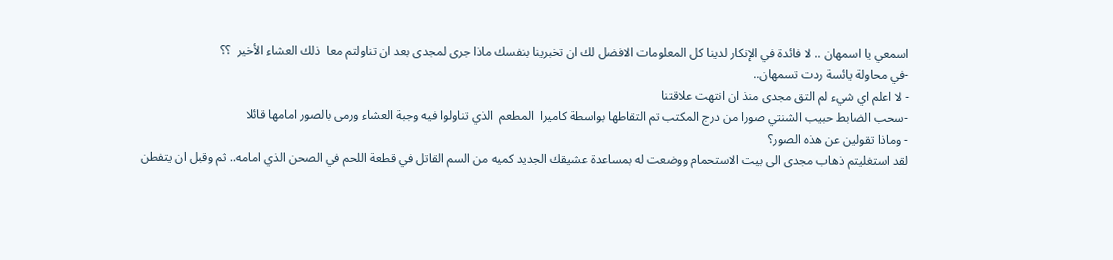اسمعي يا اسمهان .. لا فائدة في الإنكار لدينا كل المعلومات الافضل لك ان تخبرينا بنفسك ماذا جرى لمجدى بعد ان تناولتم معا  ذلك العشاء الأخير  ؟؟
-في محاولة يائسة ردت تسمهان..
- لا اعلم اي شيء لم التق مجدى منذ ان انتهت علاقتنا
-سحب الضابط حبيب الشنتي صورا من درج المكتب تم التقاطها بواسطة كاميرا  المطعم  الذي تناولوا فيه وجبة العشاء ورمى بالصور امامها قائلا
- وماذا تقولين عن هذه الصور؟
لقد استغليتم ذهاب مجدى الى بيت الاستحمام ووضعت له بمساعدة عشيقك الجديد كميه من السم القاتل في قطعة اللحم في الصحن الذي امامه.. ثم وقبل ان يتفطن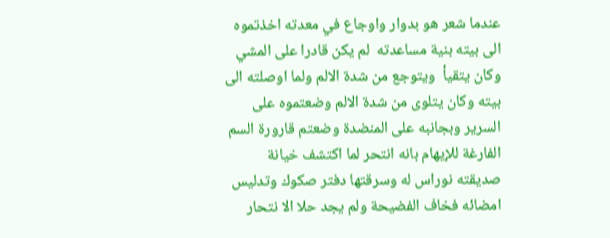عندما شعر هو بدوار واوجاع في معدته اخذتموه الى بيته بنية مساعدته  لم يكن قادرا على المشي وكان يتقيأ  ويتوجع من شدة الالم ولما اوصلته الى بيته وكان يتلوى من شدة الالم وضعتموه على السرير وبجانبه على المنضدة وضعتم قارورة السم الفارغة للإيهام بانه انتحر لما اكتشف خيانة صديقته نوراس له وسرقتها دفتر صكوك وتدليس امضائه فخاف الفضيحة ولم يجد حلا الا نتحار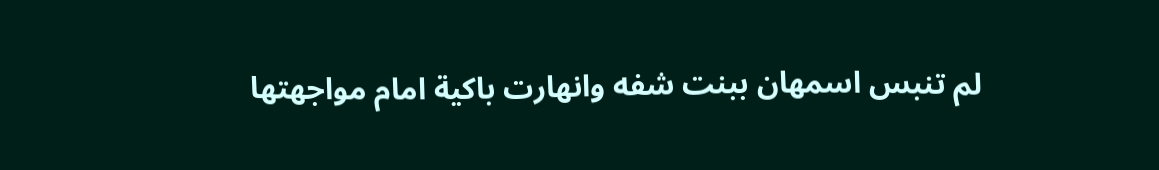لم تنبس اسمهان ببنت شفه وانهارت باكية امام مواجهتها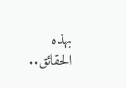بهذه الحقائق..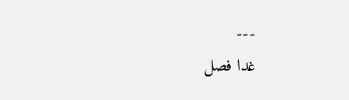---
غدا فصل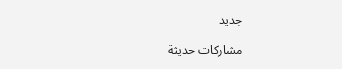جديد

مشاركات حديثة